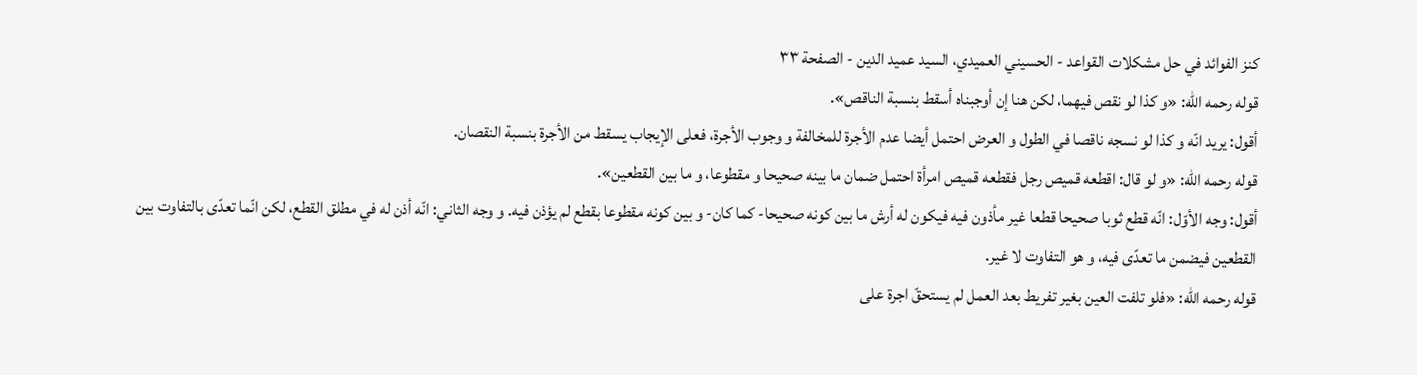كنز الفوائد في حل مشكلات القواعد - الحسيني العميدي، السيد عميد الدين - الصفحة ٣٣
قوله رحمه اللّٰه: «و كذا لو نقص فيهما، لكن هنا إن أوجبناه أسقط بنسبة الناقص».
أقول: يريد انّه و كذا لو نسجه ناقصا في الطول و العرض احتمل أيضا عدم الأجرة للمخالفة و وجوب الأجرة، فعلى الإيجاب يسقط من الأجرة بنسبة النقصان.
قوله رحمه اللّٰه: «و لو قال: اقطعه قميص رجل فقطعه قميص امرأة احتمل ضمان ما بينه صحيحا و مقطوعا، و ما بين القطعين».
أقول: وجه الأوّل: انّه قطع ثوبا صحيحا قطعا غير مأذون فيه فيكون له أرش ما بين كونه صحيحا- كما كان- و بين كونه مقطوعا بقطع لم يؤذن فيه. و وجه الثاني: انّه أذن له في مطلق القطع، لكن انّما تعدّى بالتفاوت بين القطعين فيضمن ما تعدّى فيه، و هو التفاوت لا غير.
قوله رحمه اللّٰه: «فلو تلفت العين بغير تفريط بعد العمل لم يستحقّ اجرة على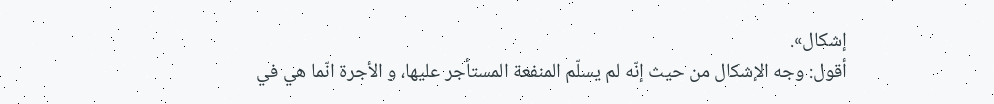إشكال».
أقول: وجه الإشكال من حيث إنّه لم يسلّم المنفعة المستأجر عليها، و الأجرة انّما هي في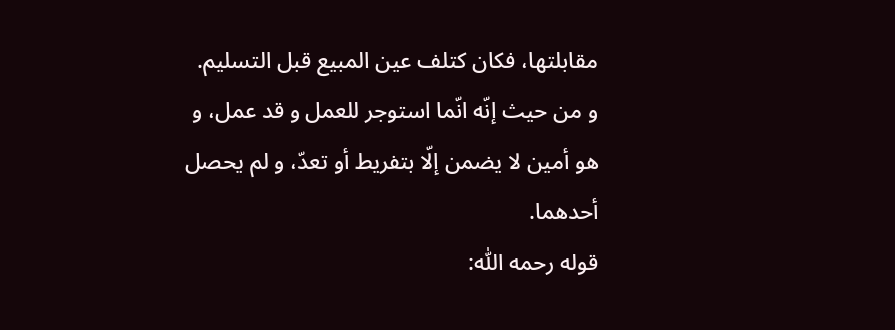مقابلتها، فكان كتلف عين المبيع قبل التسليم.
و من حيث إنّه انّما استوجر للعمل و قد عمل، و هو أمين لا يضمن إلّا بتفريط أو تعدّ، و لم يحصل أحدهما.
قوله رحمه اللّٰه: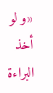«و لو أخذ البراءة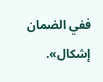ففي الضمان إشكال».